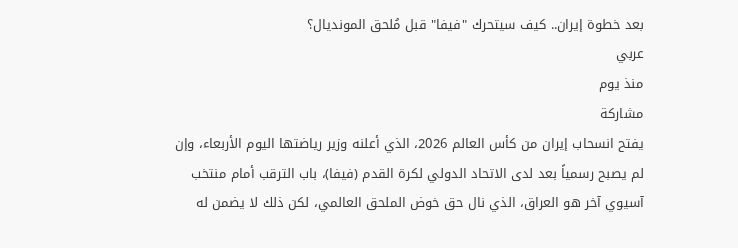بعد خطوة إيران.. كيف سيتحرك "فيفا" قبل مُلحق المونديال؟
عربي
منذ يوم
مشاركة
يفتح انسحاب إيران من كأس العالم 2026، الذي أعلنه وزير رياضتها اليوم الأربعاء، وإن لم يصبح رسمياً بعد لدى الاتحاد الدولي لكرة القدم (فيفا)، باب الترقب أمام منتخب آسيوي آخر هو العراق، الذي نال حق خوض الملحق العالمي، لكن ذلك لا يضمن له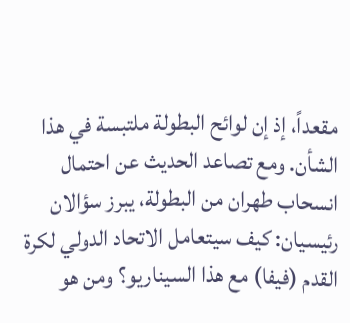مقعداً، إذ إن لوائح البطولة ملتبسة في هذا الشأن. ومع تصاعد الحديث عن احتمال انسحاب طهران من البطولة، يبرز سؤالان رئيسيان: كيف سيتعامل الاتحاد الدولي لكرة القدم (فيفا) مع هذا السيناريو؟ ومن هو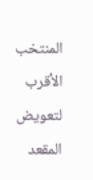المنتخب الأقرب لتعويض المقعد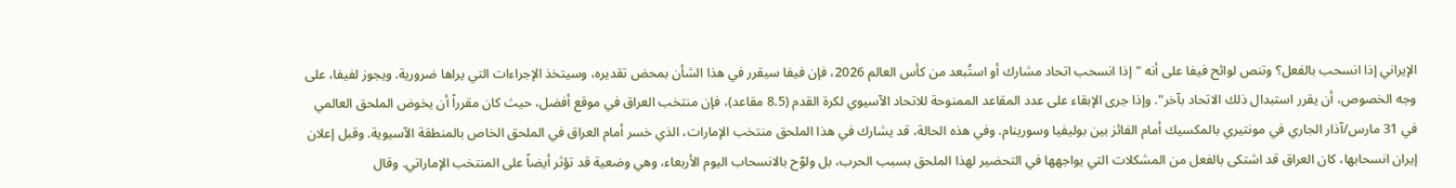الإيراني إذا انسحب بالفعل؟ وتنص لوائح فيفا على أنه "إذا انسحب اتحاد مشارك أو استُبعد من كأس العالم 2026، فإن فيفا سيقرر في هذا الشأن بمحض تقديره، وسيتخذ الإجراءات التي يراها ضرورية. ويجوز لفيفا، على وجه الخصوص، أن يقرر استبدال ذلك الاتحاد بآخر". وإذا جرى الإبقاء على عدد المقاعد الممنوحة للاتحاد الآسيوي لكرة القدم (8.5 مقاعد)، فإن منتخب العراق في موقع أفضل، حيث كان مقرراً أن يخوض الملحق العالمي في 31 مارس/آذار الجاري في مونتيري بالمكسيك أمام الفائز بين بوليفيا وسورينام. وفي هذه الحالة، قد يشارك في هذا الملحق منتخب الإمارات، الذي خسر أمام العراق في الملحق الخاص بالمنطقة الآسيوية. وقبل إعلان إيران انسحابها، كان العراق قد اشتكى بالفعل من المشكلات التي يواجهها في التحضير لهذا الملحق بسبب الحرب، بل ولوّح بالانسحاب اليوم الأربعاء، وهي وضعية قد تؤثر أيضاً على المنتخب الإماراتي. وقال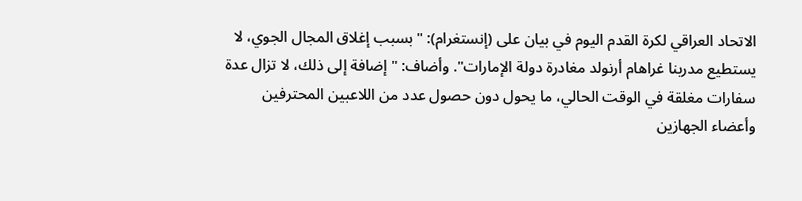الاتحاد العراقي لكرة القدم اليوم في بيان على (إنستغرام): "بسبب إغلاق المجال الجوي، لا يستطيع مدربنا غراهام أرنولد مغادرة دولة الإمارات". وأضاف: "إضافة إلى ذلك، لا تزال عدة سفارات مغلقة في الوقت الحالي، ما يحول دون حصول عدد من اللاعبين المحترفين وأعضاء الجهازين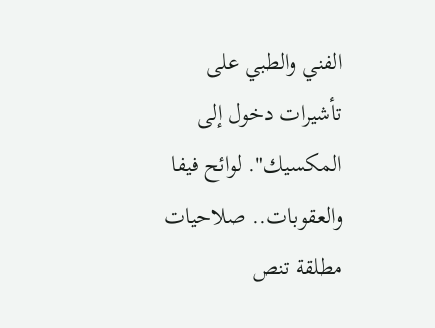الفني والطبي على تأشيرات دخول إلى المكسيك". لوائح فيفا والعقوبات.. صلاحيات مطلقة تنص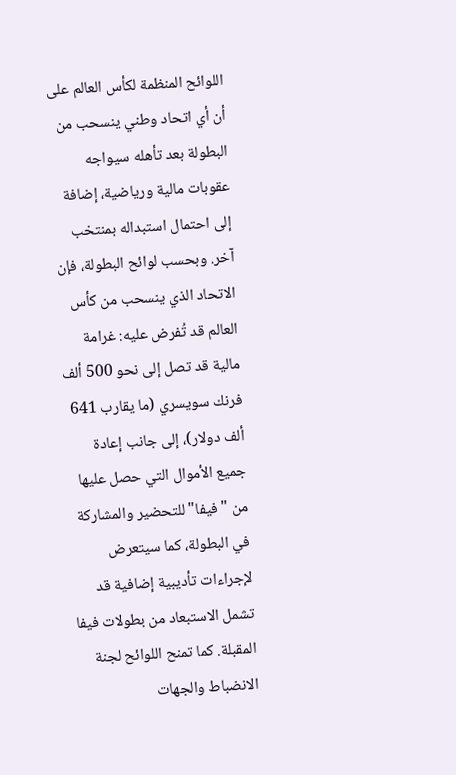اللوائح المنظمة لكأس العالم على أن أي اتحاد وطني ينسحب من البطولة بعد تأهله سيواجه عقوبات مالية ورياضية، إضافة إلى احتمال استبداله بمنتخب آخر. وبحسب لوائح البطولة، فإن الاتحاد الذي ينسحب من كأس العالم قد تُفرض عليه: غرامة مالية قد تصل إلى نحو 500 ألف فرنك سويسري (ما يقارب 641 ألف دولار)، إلى جانب إعادة جميع الأموال التي حصل عليها من "فيفا" للتحضير والمشاركة في البطولة، كما سيتعرض لإجراءات تأديبية إضافية قد تشمل الاستبعاد من بطولات فيفا المقبلة. كما تمنح اللوائح لجنة الانضباط والجهات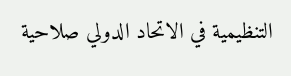التنظيمية في الاتحاد الدولي صلاحية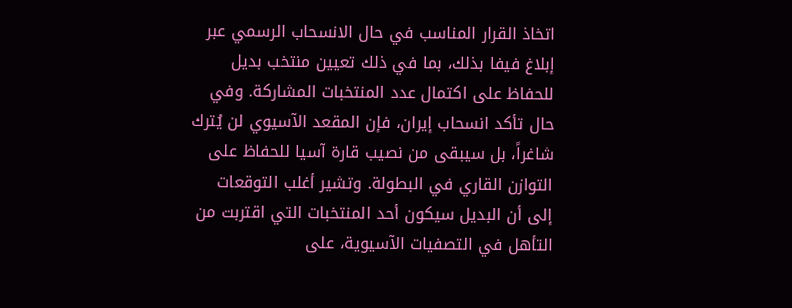اتخاذ القرار المناسب في حال الانسحاب الرسمي عبر إبلاغ فيفا بذلك، بما في ذلك تعيين منتخب بديل للحفاظ على اكتمال عدد المنتخبات المشاركة. وفي حال تأكد انسحاب إيران، فإن المقعد الآسيوي لن يُترك شاغراً، بل سيبقى من نصيب قارة آسيا للحفاظ على التوازن القاري في البطولة. وتشير أغلب التوقعات إلى أن البديل سيكون أحد المنتخبات التي اقتربت من التأهل في التصفيات الآسيوية، على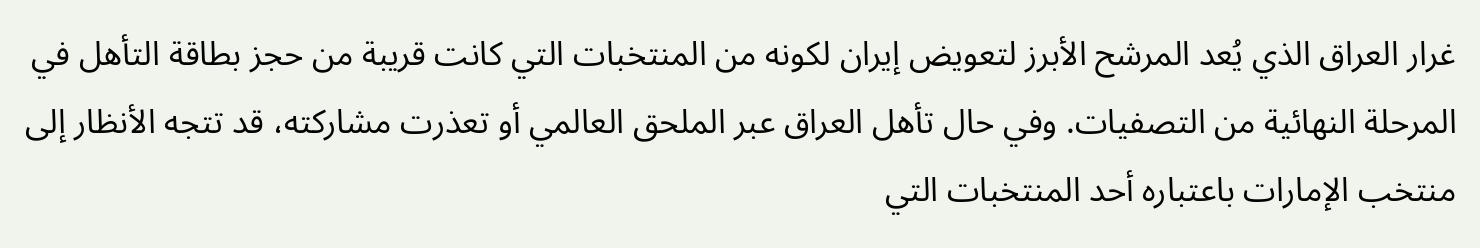غرار العراق الذي يُعد المرشح الأبرز لتعويض إيران لكونه من المنتخبات التي كانت قريبة من حجز بطاقة التأهل في المرحلة النهائية من التصفيات. وفي حال تأهل العراق عبر الملحق العالمي أو تعذرت مشاركته، قد تتجه الأنظار إلى منتخب الإمارات باعتباره أحد المنتخبات التي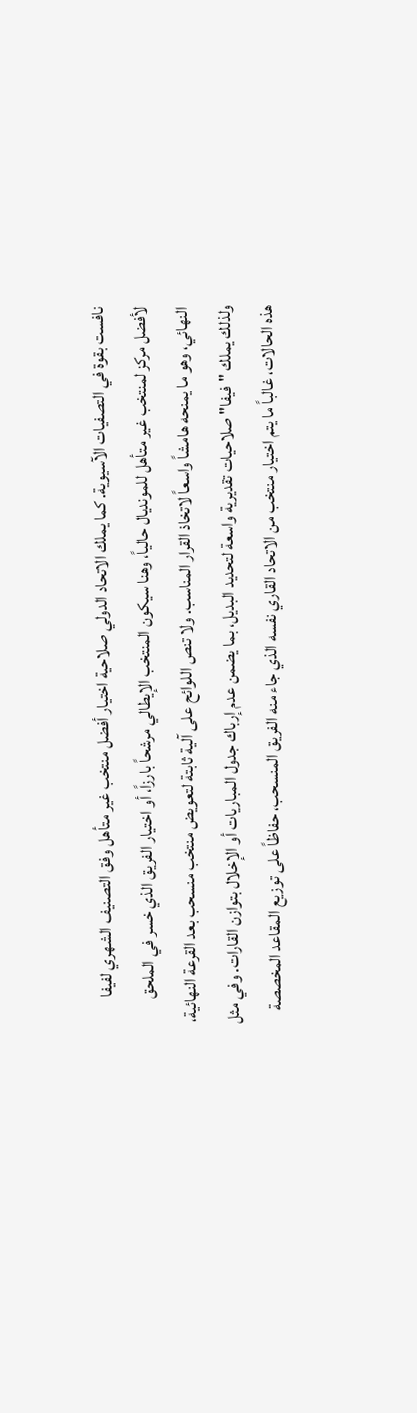نافست بقوة في التصفيات الآسيوية. كما يملك الاتحاد الدولي صلاحية اختيار أفضل منتخب غير متأهل وفق التصنيف الشهري لفيفا لأفضل مركز لمنتخب غير متأهل للمونديال حالياً، وهنا سيكون المنتخب الإيطالي مرشحاً بارزاً، أو اختيار الفريق الذي خسر في الملحق النهائي، وهو ما يمنحه هامشاً واسعاً لاتخاذ القرار المناسب. ولا تنص اللوائح على آلية ثابتة لتعويض منتخب منسحب بعد القرعة النهائية، ولذلك يملك "فيفا" صلاحيات تقديرية واسعة لتحديد البديل، بما يضمن عدم إرباك جدول المباريات أو الإخلال بتوازن القارات. وفي مثل هذه الحالات، غالباً ما يتم اختيار منتخب من الاتحاد القاري نفسه الذي جاء منه الفريق المنسحب، حفاظاً على توزيع المقاعد المخصصة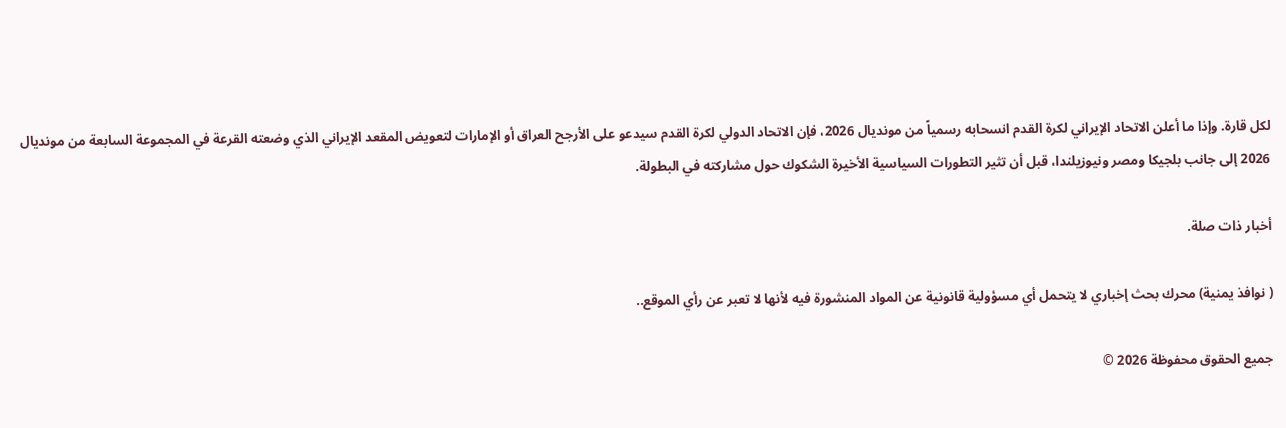لكل قارة. وإذا ما أعلن الاتحاد الإيراني لكرة القدم انسحابه رسمياً من مونديال 2026، فإن الاتحاد الدولي لكرة القدم سيدعو على الأرجح العراق أو الإمارات لتعويض المقعد الإيراني الذي وضعته القرعة في المجموعة السابعة من مونديال 2026 إلى جانب بلجيكا ومصر ونيوزيلندا، قبل أن تثير التطورات السياسية الأخيرة الشكوك حول مشاركته في البطولة.

أخبار ذات صلة.

( نوافذ يمنية) محرك بحث إخباري لا يتحمل أي مسؤولية قانونية عن المواد المنشورة فيه لأنها لا تعبر عن رأي الموقع..

جميع الحقوق محفوظة 2026 ©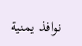نوافذ يمنية